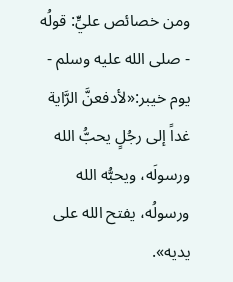ومن خصائص عليٍّ: قولُه - صلى الله عليه وسلم - يوم خيبر:«لأدفعنَّ الرَّاية غداً إلى رجُلٍ يحبُّ الله ورسولَه، ويحبُّه الله ورسولُه، يفتح الله على يديه».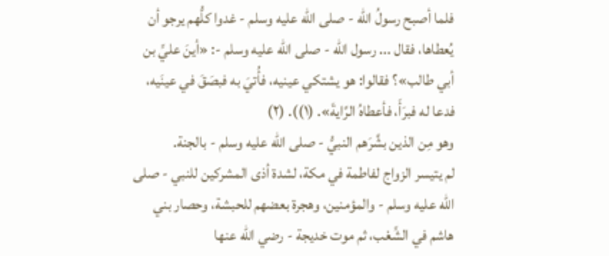فلما أصبح رسولُ الله - صلى الله عليه وسلم - غدوا كلُّهم يرجو أن يُعطاها، فقال ... رسول الله - صلى الله عليه وسلم -: «أينَ عليِّ بن أبي طالب»؟ فقالوا: هو يشتكي عينيه، فأُتيَ به فبصَقَ في عينَيه، فدعا له فبرَأَ، فأعطاهُ الرَّايةَ». (١)). (٢)
وهو مِن الذين بشَّرَهم النبيُّ - صلى الله عليه وسلم - بالجنة.
لم يتيسر الزواج لفاطمة في مكة، لشدة أذى المشركين للنبي - صلى الله عليه وسلم - والمؤمنين، وهجرة بعضهم للحبشة، وحصار بني هاشم في الشِّعْب، ثم موت خديجة - رضي الله عنها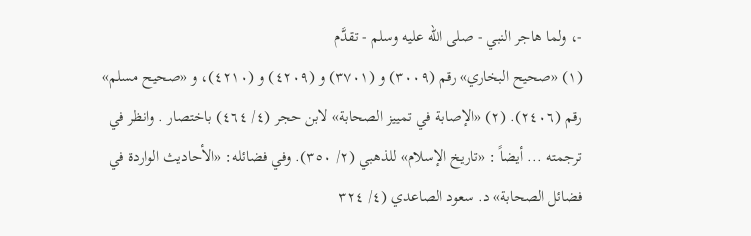-، ولما هاجر النبي - صلى الله عليه وسلم - تقدَّم
(١) «صحيح البخاري» رقم (٣٠٠٩) و (٣٧٠١) و (٤٢٠٩) و (٤٢١٠)، و «صحيح مسلم» رقم (٢٤٠٦). (٢) «الإصابة في تمييز الصحابة» لابن حجر (٤/ ٤٦٤) باختصار . وانظر في ترجمته ... أيضاً : «تاريخ الإسلام» للذهبي (٢/ ٣٥٠). وفي فضائله: «الأحاديث الواردة في فضائل الصحابة» د. سعود الصاعدي (٤/ ٣٢٤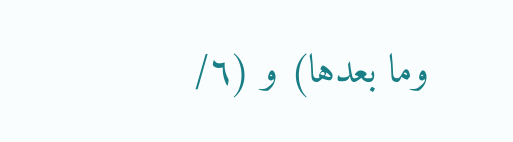وما بعدها) و (٦/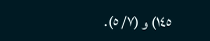١٤٥) و (٧/ ٥).